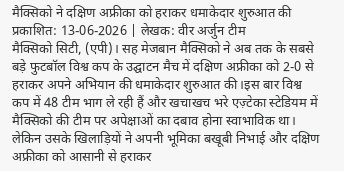मैक्सिको ने दक्षिण अफ्रीका को हराकर धमाकेदार शुरुआत की
प्रकाशित: 13-06-2026 | लेखक: वीर अर्जुन टीम
मैक्सिको सिटी, (एपी)। सह मेजबान मैक्सिको ने अब तक के सबसे बड़े फुटबॉल विश्व कप के उद्घाटन मैच में दक्षिण अफ्रीका को 2-0 से हराकर अपने अभियान की धमाकेदार शुरुआत की।इस बार विश्व कप में 48 टीम भाग ले रही हैं और खचाखच भरे एज़्टेका स्टेडियम में मैक्सिको की टीम पर अपेक्षाओं का दबाव होना स्वाभाविक था। लेकिन उसके खिलाड़ियों ने अपनी भूमिका बखूबी निभाई और दक्षिण अफ्रीका को आसानी से हराकर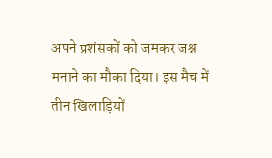अपने प्रशंसकों को जमकर जश्न मनाने का मौका दिया। इस मैच में तीन खिलाड़ियों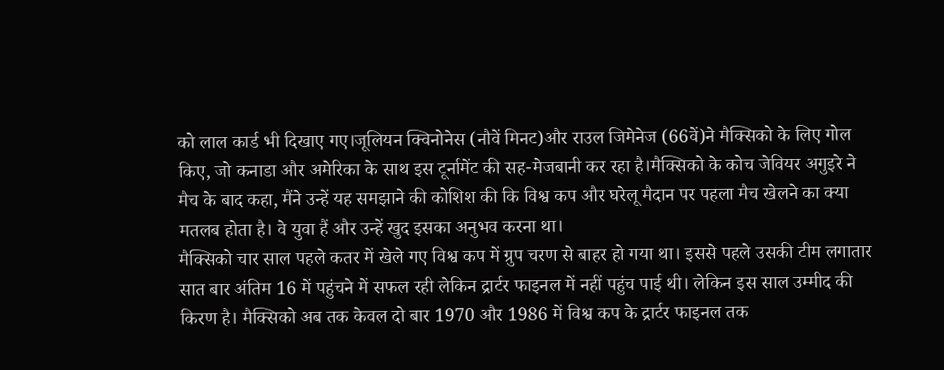को लाल कार्ड भी दिखाए गए।जूलियन क्विनोनेस (नौवें मिनट)और राउल जिमेनेज (66वें)ने मैक्सिको के लिए गोल किए, जो कनाडा और अमेरिका के साथ इस टूर्नामेंट की सह-मेजबानी कर रहा है।मैक्सिको के कोच जेवियर अगुइरे ने मैच के बाद कहा, मैंने उन्हें यह समझाने की कोशिश की कि विश्व कप और घरेलू मैदान पर पहला मैच खेलने का क्या मतलब होता है। वे युवा हैं और उन्हें खुद इसका अनुभव करना था।
मैक्सिको चार साल पहले कतर में खेले गए विश्व कप में ग्रुप चरण से बाहर हो गया था। इससे पहले उसकी टीम लगातार सात बार अंतिम 16 में पहुंचने में सफल रही लेकिन द्रार्टर फाइनल में नहीं पहुंच पाई थी। लेकिन इस साल उम्मीद की किरण है। मैक्सिको अब तक केवल दो बार 1970 और 1986 में विश्व कप के द्रार्टर फाइनल तक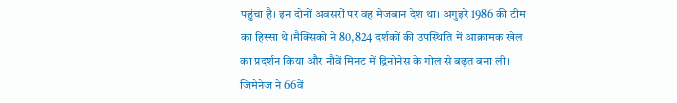पहुंचा है। इन दोनों अवसरों पर वह मेजबान देश था। अगुइरे 1986 की टीम का हिस्सा थे।मैक्सिको ने 80,824 दर्शकों की उपस्थिति में आक्रामक खेल का प्रदर्शन किया और नौवें मिनट में द्रिनोनेस के गोल से बढ़त बना ली। जिमेनेज ने 66वें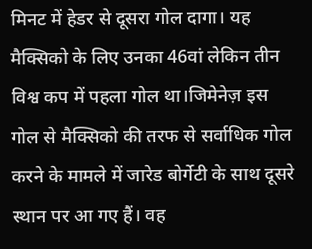मिनट में हेडर से दूसरा गोल दागा। यह मैक्सिको के लिए उनका 46वां लेकिन तीन विश्व कप में पहला गोल था।जिमेनेज़ इस गोल से मैक्सिको की तरफ से सर्वाधिक गोल करने के मामले में जारेड बोर्गेटी के साथ दूसरे स्थान पर आ गए हैं। वह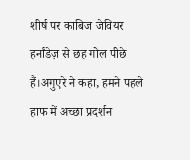शीर्ष पर काबिज जेवियर हर्नांडेज़ से छह गोल पीछे हैं।अगुएरे ने कहा, हमने पहले हाफ में अच्छा प्रदर्शन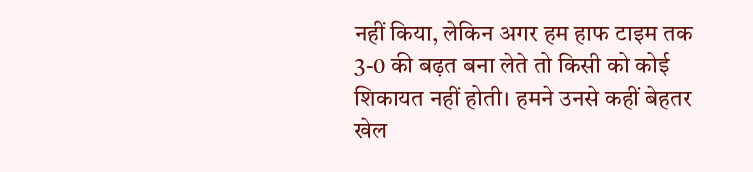नहीं किया, लेकिन अगर हम हाफ टाइम तक 3-0 की बढ़त बना लेते तो किसी को कोई शिकायत नहीं होती। हमने उनसे कहीं बेहतर खेल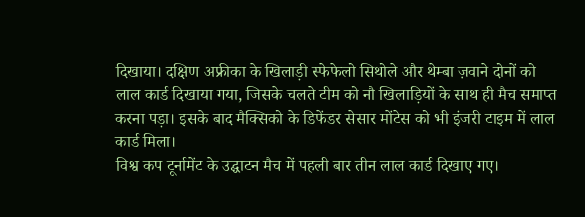दिखाया। दक्षिण अफ्रीका के खिलाड़ी स्फेफेलो सिथोले और थेम्बा ज़वाने दोनों को लाल कार्ड दिखाया गया, जिसके चलते टीम को नौ खिलाड़ियों के साथ ही मैच समाप्त करना पड़ा। इसके बाद मैक्सिको के डिफेंडर सेसार मोंटेस को भी इंजरी टाइम में लाल कार्ड मिला।
विश्व कप टूर्नामेंट के उद्घाटन मैच में पहली बार तीन लाल कार्ड दिखाए गए।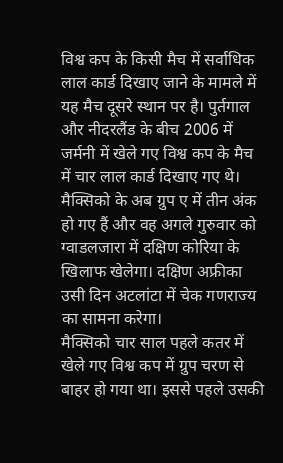विश्व कप के किसी मैच में सर्वाधिक लाल कार्ड दिखाए जाने के मामले में यह मैच दूसरे स्थान पर है। पुर्तगाल और नीदरलैंड के बीच 2006 में जर्मनी में खेले गए विश्व कप के मैच में चार लाल कार्ड दिखाए गए थे।
मैक्सिको के अब ग्रुप ए में तीन अंक हो गए हैं और वह अगले गुरुवार को ग्वाडलजारा में दक्षिण कोरिया के खिलाफ खेलेगा। दक्षिण अफ्रीका उसी दिन अटलांटा में चेक गणराज्य का सामना करेगा।
मैक्सिको चार साल पहले कतर में खेले गए विश्व कप में ग्रुप चरण से बाहर हो गया था। इससे पहले उसकी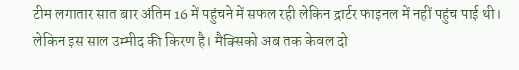टीम लगातार सात बार अंतिम 16 में पहुंचने में सफल रही लेकिन द्रार्टर फाइनल में नहीं पहुंच पाई थी। लेकिन इस साल उम्मीद की किरण है। मैक्सिको अब तक केवल दो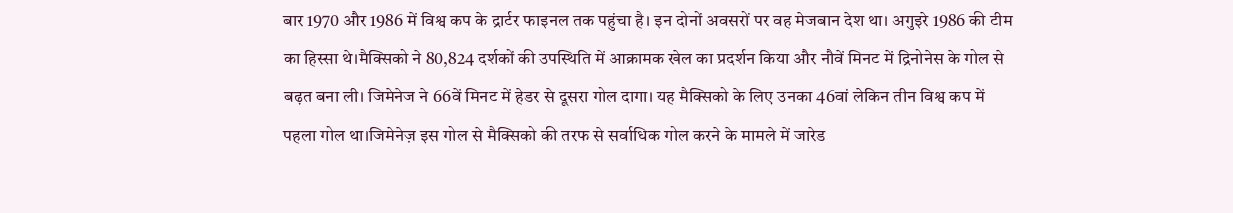बार 1970 और 1986 में विश्व कप के द्रार्टर फाइनल तक पहुंचा है। इन दोनों अवसरों पर वह मेजबान देश था। अगुइरे 1986 की टीम का हिस्सा थे।मैक्सिको ने 80,824 दर्शकों की उपस्थिति में आक्रामक खेल का प्रदर्शन किया और नौवें मिनट में द्रिनोनेस के गोल से बढ़त बना ली। जिमेनेज ने 66वें मिनट में हेडर से दूसरा गोल दागा। यह मैक्सिको के लिए उनका 46वां लेकिन तीन विश्व कप में पहला गोल था।जिमेनेज़ इस गोल से मैक्सिको की तरफ से सर्वाधिक गोल करने के मामले में जारेड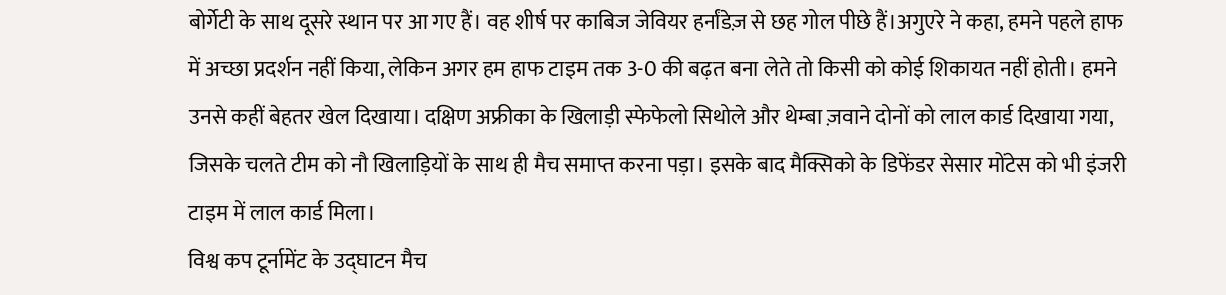बोर्गेटी के साथ दूसरे स्थान पर आ गए हैं। वह शीर्ष पर काबिज जेवियर हर्नांडेज़ से छह गोल पीछे हैं।अगुएरे ने कहा, हमने पहले हाफ में अच्छा प्रदर्शन नहीं किया, लेकिन अगर हम हाफ टाइम तक 3-0 की बढ़त बना लेते तो किसी को कोई शिकायत नहीं होती। हमने उनसे कहीं बेहतर खेल दिखाया। दक्षिण अफ्रीका के खिलाड़ी स्फेफेलो सिथोले और थेम्बा ज़वाने दोनों को लाल कार्ड दिखाया गया, जिसके चलते टीम को नौ खिलाड़ियों के साथ ही मैच समाप्त करना पड़ा। इसके बाद मैक्सिको के डिफेंडर सेसार मोंटेस को भी इंजरी टाइम में लाल कार्ड मिला।
विश्व कप टूर्नामेंट के उद्घाटन मैच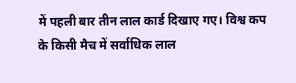में पहली बार तीन लाल कार्ड दिखाए गए। विश्व कप के किसी मैच में सर्वाधिक लाल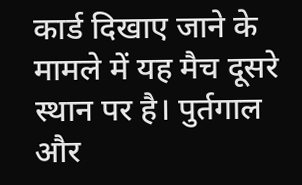कार्ड दिखाए जाने के मामले में यह मैच दूसरे स्थान पर है। पुर्तगाल और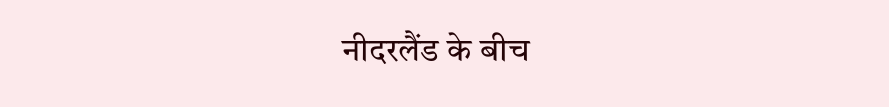नीदरलैंड के बीच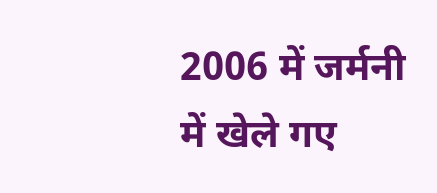2006 में जर्मनी में खेले गए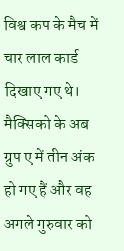विश्व कप के मैच में चार लाल कार्ड दिखाए गए थे।
मैक्सिको के अब ग्रुप ए में तीन अंक हो गए हैं और वह अगले गुरुवार को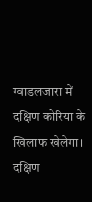ग्वाडलजारा में दक्षिण कोरिया के खिलाफ खेलेगा। दक्षिण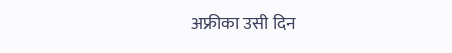अफ्रीका उसी दिन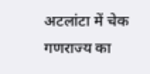अटलांटा में चेक गणराज्य का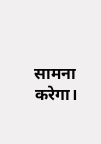सामना करेगा।